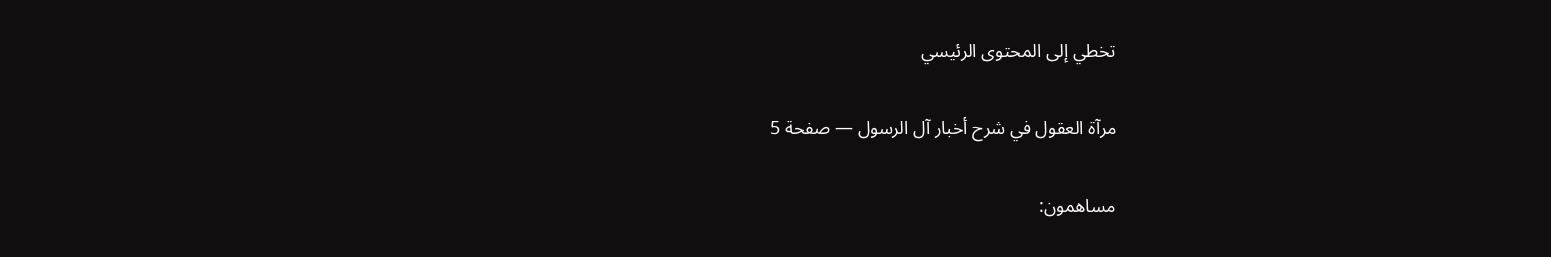تخطي إلى المحتوى الرئيسي

مرآة العقول في شرح أخبار آل الرسول — صفحة 5

مساهمون: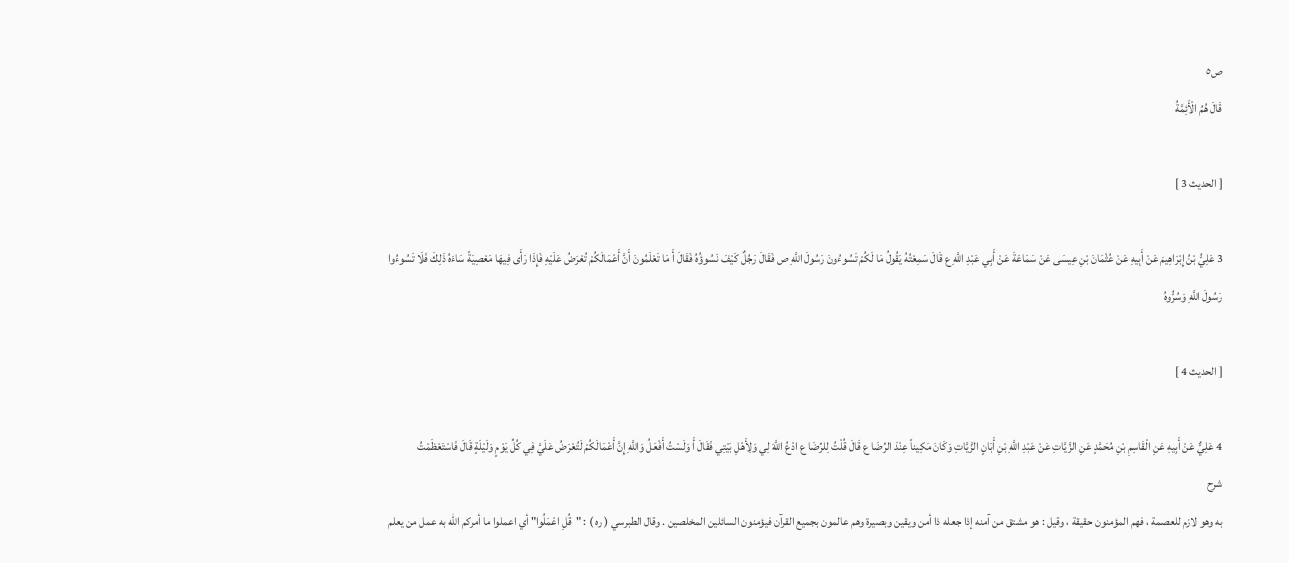ص٥
قَالَ هُمُ الْأَئِمَّةُ

[ الحديث 3 ]

3 عَلِيُّ بْنُ إِبْرَاهِيمَ عَنْ أَبِيهِ عَنْ عُثْمَانَ بْنِ عِيسَى عَنْ سَمَاعَةَ عَنْ أَبِي عَبْدِ اللَّهِ ع قَالَ سَمِعْتُهُ يَقُولُ مَا لَكُمْ تَسُوءُونَ رَسُولَ اللَّهِ ص فَقَالَ رَجُلٌ كَيْفَ نَسُوؤُهُ فَقَالَ أَ مَا تَعْلَمُونَ أَنَّ أَعْمَالَكُمْ تُعْرَضُ عَلَيْهِ فَإِذَا رَأَى فِيهَا مَعْصِيَةً سَاءَهُ ذَلِكَ فَلَا تَسُوءُوا رَسُولَ اللَّهِ وَسُرُّوهُ

[ الحديث 4 ]

4 عَلِيٌّ عَنْ أَبِيهِ عَنِ الْقَاسِمِ بْنِ مُحَمَّدٍ عَنِ الزَّيَّاتِ عَنْ عَبْدِ اللَّهِ بْنِ أَبَانٍ الزَّيَّاتِ وَكَانَ مَكِيناً عِنْدَ الرِّضَا ع قَالَ قُلْتُ لِلرِّضَا ع ادْعُ اللَّهَ لِي وَلِأَهْلِ بَيْتِي فَقَالَ أَ وَلَسْتُ أَفْعَلُ وَاللَّهِ إِنَّ أَعْمَالَكُمْ لَتُعْرَضُ عَلَيَّ فِي كُلِّ يَوْمٍ وَلَيْلَةٍ قَالَ فَاسْتَعْظَمْتُ
شرح
به وهو لازم للعصمة ، فهم المؤمنون حقيقة ، وقيل : هو مشتق من آمنه إذا جعله ذا أمن ويقين وبصيرة وهم عالمون بجميع القرآن فيؤمنون السائلين المخلصين . وقال الطبرسي ( ره ) : "قُلِ اعْمَلُوا" أي اعملوا ما أمركم الله به عمل من يعلم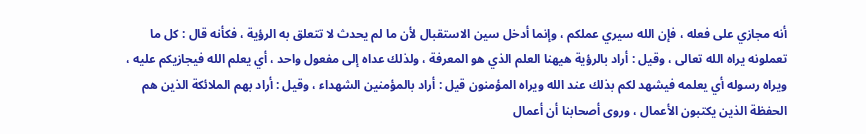أنه مجازي على فعله ، فإن الله سيري عملكم ، وإنما أدخل سين الاستقبال لأن ما لم يحدث لا تتعلق به الرؤية ، فكأنه قال : كل ما تعملونه يراه الله تعالى ، وقيل : أراد بالرؤية هيهنا العلم الذي هو المعرفة ، ولذلك عداه إلى مفعول واحد ، أي يعلم الله فيجازيكم عليه ، ويراه رسوله أي يعلمه فيشهد لكم بذلك عند الله ويراه المؤمنون قيل : أراد بالمؤمنين الشهداء ، وقيل : أراد بهم الملائكة الذين هم الحفظة الذين يكتبون الأعمال ، وروى أصحابنا أن أعمال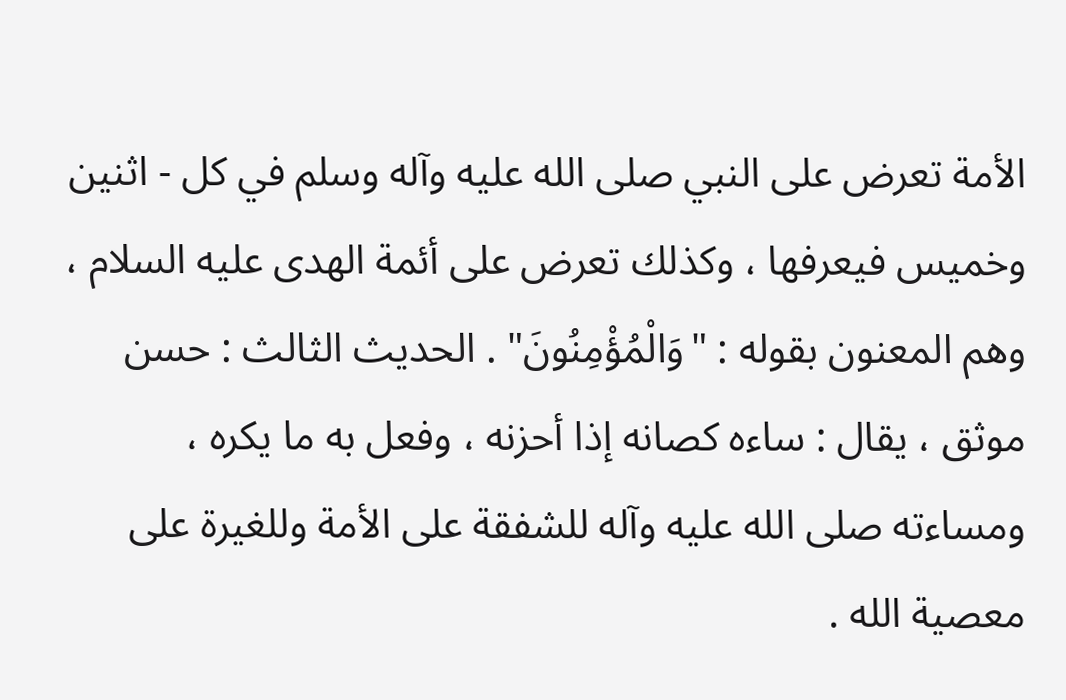الأمة تعرض على النبي صلى الله عليه وآله وسلم في كل - اثنين وخميس فيعرفها ، وكذلك تعرض على أئمة الهدى عليه السلام ، وهم المعنون بقوله : "وَالْمُؤْمِنُونَ" . الحديث الثالث : حسن موثق ، يقال : ساءه كصانه إذا أحزنه ، وفعل به ما يكره ، ومساءته صلى الله عليه وآله للشفقة على الأمة وللغيرة على معصية الله .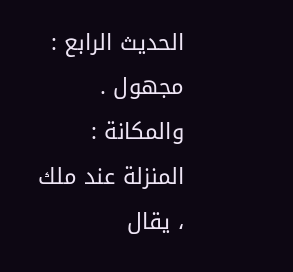الحديث الرابع : مجهول . والمكانة : المنزلة عند ملك ، يقال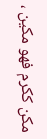مكن ككرم فهو مكين ،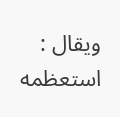ويقال : استعظمه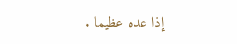إذا عده عظيما .